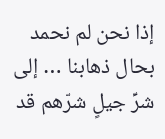إذا نحن لم نحمد بحال ذهابنا … إلى شرِّ جيلٍ شرّهم قد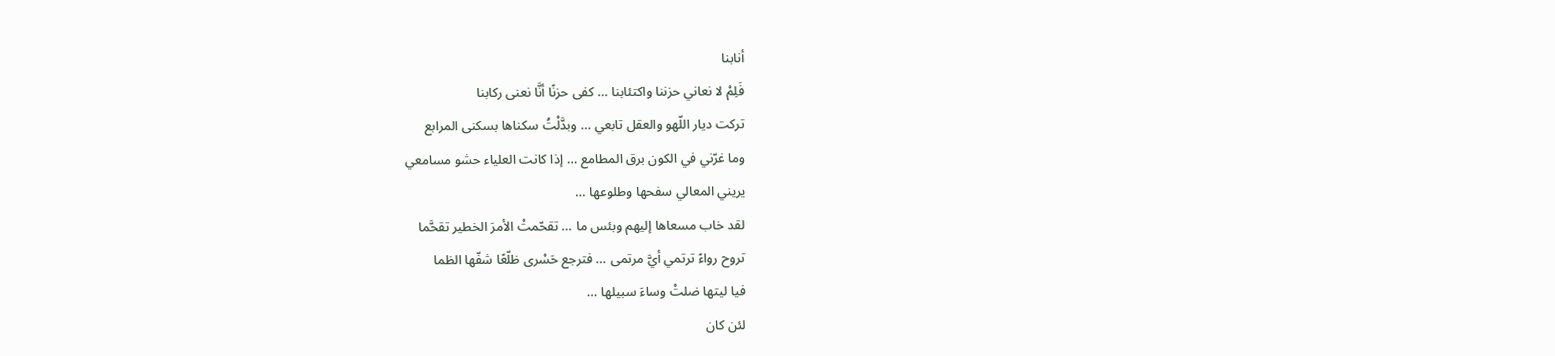أنابنا
فَلِمْ لا نعاني حزننا واكتئابنا … كفى حزنًا أنَّا نعنى ركابنا
تركت ديار اللّهو والعقل تابعي … وبدَّلْتُ سكناها بسكنى المرابع
وما غرّني في الكون برق المطامع … إذا كانت العلياء حشو مسامعي
يريني المعالي سفحها وطلوعها …
لقد خاب مسعاها إليهم وبئس ما … تقحّمتْ الأمرَ الخطير تقحَّما
تروح رواءً ترتمي أيَّ مرتمى … فترجع حَسْرى ظلّعًا شفّها الظما
فيا ليتها ضلتْ وساءَ سبيلها …
لئن كان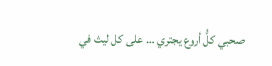صحبي كلُّ أروع يجتري … على كل ليث في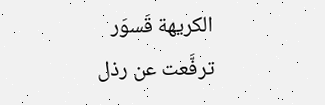الكريهة قَسوَر
ترفَّعت عن رذل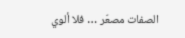الصفات مصعّر … فلا ألوي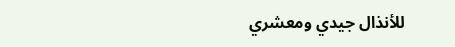للأنذال جيدي ومعشري